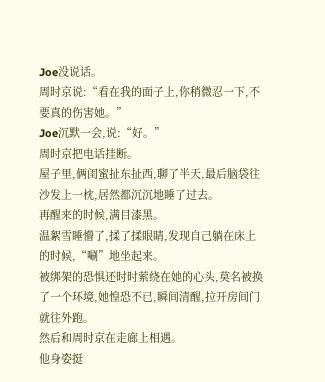Joe没说话。
周时京说:“看在我的面子上,你稍微忍一下,不要真的伤害她。”
Joe沉默一会,说:“好。”
周时京把电话挂断。
屋子里,俩闺蜜扯东扯西,聊了半天,最后脑袋往沙发上一枕,居然都沉沉地睡了过去。
再醒来的时候,满目漆黑。
温絮雪睡懵了,揉了揉眼睛,发现自己躺在床上的时候,“唰”地坐起来。
被绑架的恐惧还时时萦绕在她的心头,莫名被换了一个环境,她惶恐不已,瞬间清醒,拉开房间门就往外跑。
然后和周时京在走廊上相遇。
他身姿挺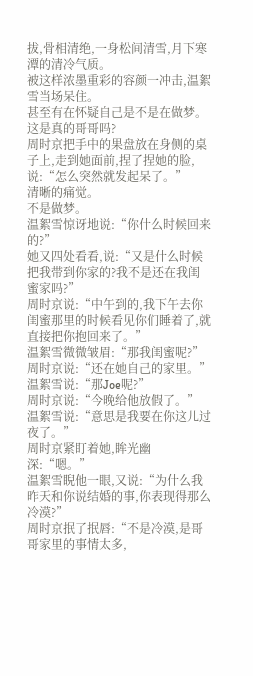拔,骨相清绝,一身松间清雪,月下寒潭的清冷气质。
被这样浓墨重彩的容颜一冲击,温絮雪当场呆住。
甚至有在怀疑自己是不是在做梦。
这是真的哥哥吗?
周时京把手中的果盘放在身侧的桌子上,走到她面前,捏了捏她的脸,说:“怎么突然就发起呆了。”
清晰的痛觉。
不是做梦。
温絮雪惊讶地说:“你什么时候回来的?”
她又四处看看,说:“又是什么时候把我带到你家的?我不是还在我闺蜜家吗?”
周时京说:“中午到的,我下午去你闺蜜那里的时候看见你们睡着了,就直接把你抱回来了。”
温絮雪微微皱眉:“那我闺蜜呢?”
周时京说:“还在她自己的家里。”
温絮雪说:“那Joe呢?”
周时京说:“今晚给他放假了。”
温絮雪说:“意思是我要在你这儿过夜了。”
周时京紧盯着她,眸光幽深:“嗯。”
温絮雪睨他一眼,又说:“为什么我昨天和你说结婚的事,你表现得那么冷漠?”
周时京抿了抿唇:“不是冷漠,是哥哥家里的事情太多,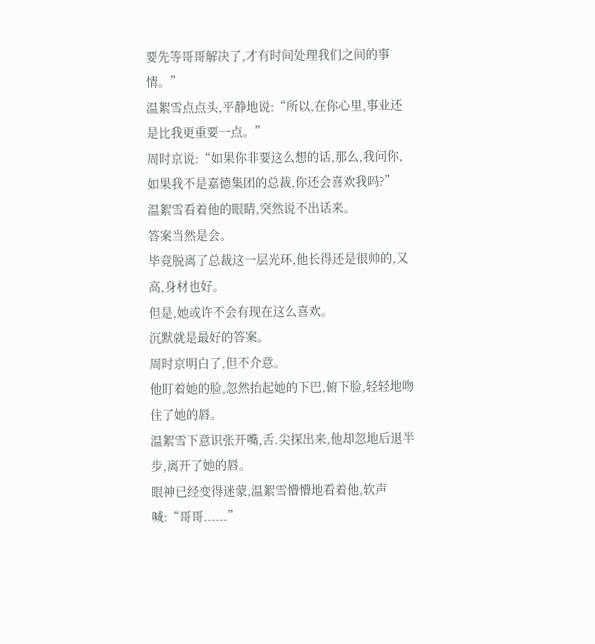要先等哥哥解决了,才有时间处理我们之间的事情。”
温絮雪点点头,平静地说:“所以,在你心里,事业还是比我更重要一点。”
周时京说:“如果你非要这么想的话,那么,我问你,如果我不是嘉德集团的总裁,你还会喜欢我吗?”
温絮雪看着他的眼睛,突然说不出话来。
答案当然是会。
毕竟脱离了总裁这一层光环,他长得还是很帅的,又高,身材也好。
但是,她或许不会有现在这么喜欢。
沉默就是最好的答案。
周时京明白了,但不介意。
他盯着她的脸,忽然抬起她的下巴,俯下脸,轻轻地吻住了她的唇。
温絮雪下意识张开嘴,舌.尖探出来,他却忽地后退半步,离开了她的唇。
眼神已经变得迷蒙,温絮雪懵懵地看着他,软声喊:“哥哥......”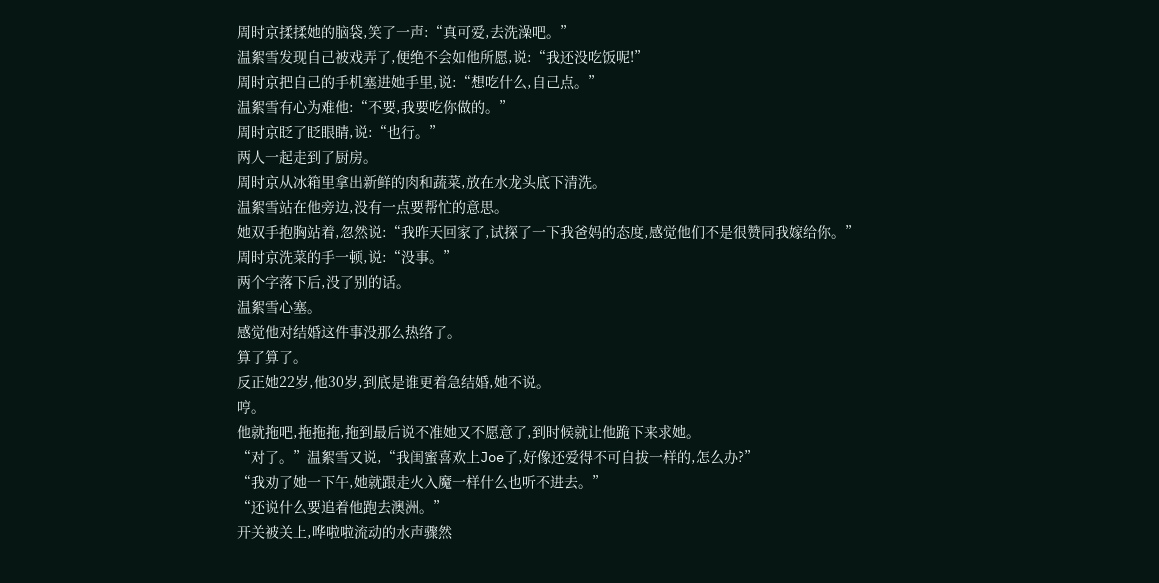周时京揉揉她的脑袋,笑了一声:“真可爱,去洗澡吧。”
温絮雪发现自己被戏弄了,便绝不会如他所愿,说:“我还没吃饭呢!”
周时京把自己的手机塞进她手里,说:“想吃什么,自己点。”
温絮雪有心为难他:“不要,我要吃你做的。”
周时京眨了眨眼睛,说:“也行。”
两人一起走到了厨房。
周时京从冰箱里拿出新鲜的肉和蔬菜,放在水龙头底下清洗。
温絮雪站在他旁边,没有一点要帮忙的意思。
她双手抱胸站着,忽然说:“我昨天回家了,试探了一下我爸妈的态度,感觉他们不是很赞同我嫁给你。”
周时京洗菜的手一顿,说:“没事。”
两个字落下后,没了别的话。
温絮雪心塞。
感觉他对结婚这件事没那么热络了。
算了算了。
反正她22岁,他30岁,到底是谁更着急结婚,她不说。
哼。
他就拖吧,拖拖拖,拖到最后说不准她又不愿意了,到时候就让他跪下来求她。
“对了。”温絮雪又说,“我闺蜜喜欢上Joe了,好像还爱得不可自拔一样的,怎么办?”
“我劝了她一下午,她就跟走火入魔一样什么也听不进去。”
“还说什么要追着他跑去澳洲。”
开关被关上,哗啦啦流动的水声骤然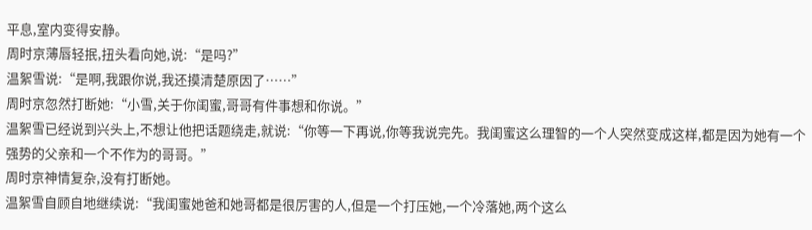平息,室内变得安静。
周时京薄唇轻抿,扭头看向她,说:“是吗?”
温絮雪说:“是啊,我跟你说,我还摸清楚原因了……”
周时京忽然打断她:“小雪,关于你闺蜜,哥哥有件事想和你说。”
温絮雪已经说到兴头上,不想让他把话题绕走,就说:“你等一下再说,你等我说完先。我闺蜜这么理智的一个人突然变成这样,都是因为她有一个强势的父亲和一个不作为的哥哥。”
周时京神情复杂,没有打断她。
温絮雪自顾自地继续说:“我闺蜜她爸和她哥都是很厉害的人,但是一个打压她,一个冷落她,两个这么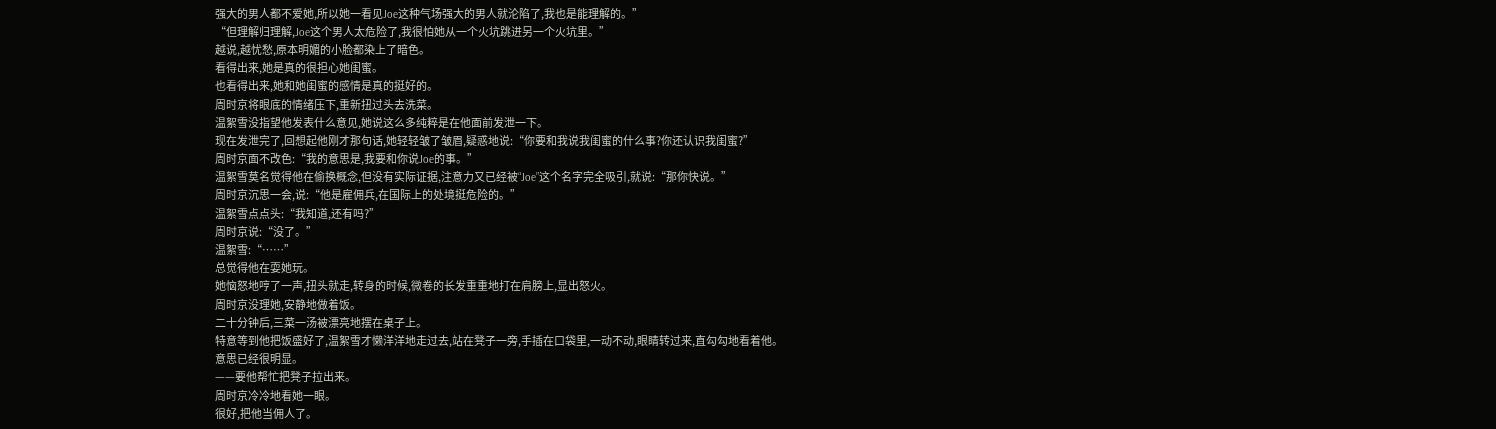强大的男人都不爱她,所以她一看见Joe这种气场强大的男人就沦陷了,我也是能理解的。”
“但理解归理解,Joe这个男人太危险了,我很怕她从一个火坑跳进另一个火坑里。”
越说,越忧愁,原本明媚的小脸都染上了暗色。
看得出来,她是真的很担心她闺蜜。
也看得出来,她和她闺蜜的感情是真的挺好的。
周时京将眼底的情绪压下,重新扭过头去洗菜。
温絮雪没指望他发表什么意见,她说这么多纯粹是在他面前发泄一下。
现在发泄完了,回想起他刚才那句话,她轻轻皱了皱眉,疑惑地说:“你要和我说我闺蜜的什么事?你还认识我闺蜜?”
周时京面不改色:“我的意思是,我要和你说Joe的事。”
温絮雪莫名觉得他在偷换概念,但没有实际证据,注意力又已经被“Joe”这个名字完全吸引,就说:“那你快说。”
周时京沉思一会,说:“他是雇佣兵,在国际上的处境挺危险的。”
温絮雪点点头:“我知道,还有吗?”
周时京说:“没了。”
温絮雪:“……”
总觉得他在耍她玩。
她恼怒地哼了一声,扭头就走,转身的时候,微卷的长发重重地打在肩膀上,显出怒火。
周时京没理她,安静地做着饭。
二十分钟后,三菜一汤被漂亮地摆在桌子上。
特意等到他把饭盛好了,温絮雪才懒洋洋地走过去,站在凳子一旁,手插在口袋里,一动不动,眼睛转过来,直勾勾地看着他。
意思已经很明显。
——要他帮忙把凳子拉出来。
周时京冷冷地看她一眼。
很好,把他当佣人了。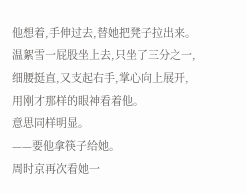他想着,手伸过去,替她把凳子拉出来。
温絮雪一屁股坐上去,只坐了三分之一,细腰挺直,又支起右手,掌心向上展开,用刚才那样的眼神看着他。
意思同样明显。
——要他拿筷子给她。
周时京再次看她一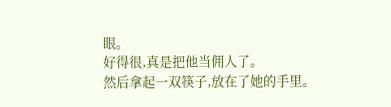眼。
好得很,真是把他当佣人了。
然后拿起一双筷子,放在了她的手里。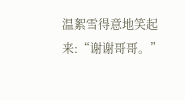温絮雪得意地笑起来:“谢谢哥哥。”